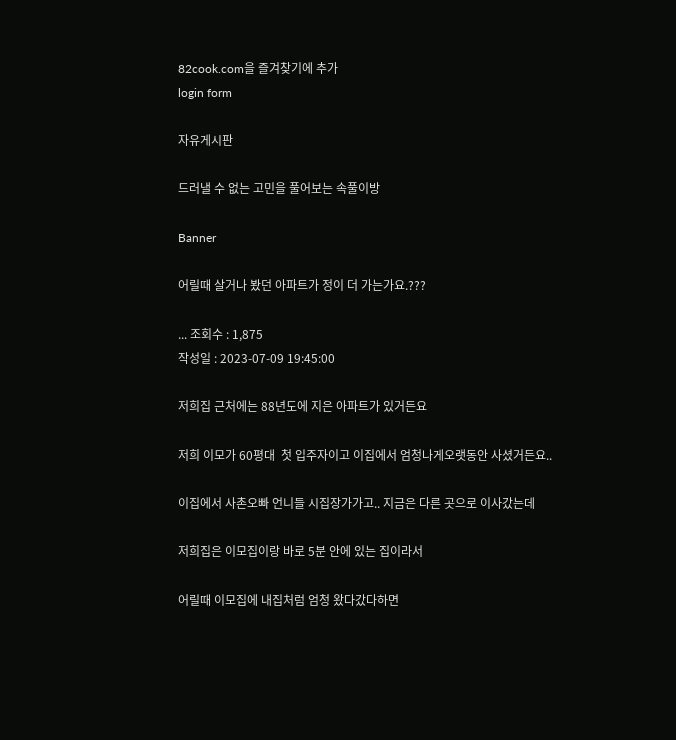82cook.com을 즐겨찾기에 추가
login form

자유게시판

드러낼 수 없는 고민을 풀어보는 속풀이방

Banner

어릴때 살거나 봤던 아파트가 정이 더 가는가요.???

... 조회수 : 1,875
작성일 : 2023-07-09 19:45:00

저희집 근처에는 88년도에 지은 아파트가 있거든요

저희 이모가 60평대  첫 입주자이고 이집에서 엄청나게오랫동안 사셨거든요..

이집에서 사촌오빠 언니들 시집장가가고.. 지금은 다른 곳으로 이사갔는데

저희집은 이모집이랑 바로 5분 안에 있는 집이라서

어릴때 이모집에 내집처럼 엄청 왔다갔다하면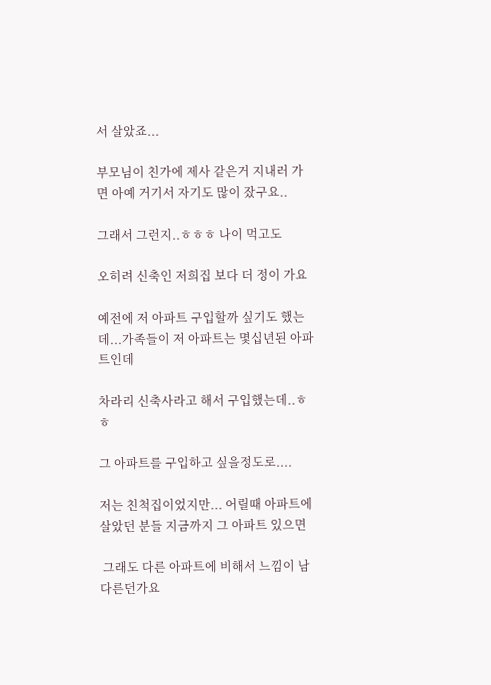서 살았죠...

부모님이 친가에 제사 같은거 지내러 가면 아예 거기서 자기도 많이 잤구요..

그래서 그런지..ㅎㅎㅎ 나이 먹고도

오히려 신축인 저희집 보다 더 정이 가요

예전에 저 아파트 구입할까 싶기도 했는데...가족들이 저 아파트는 몇십년된 아파트인데

차라리 신축사라고 해서 구입했는데..ㅎㅎ

그 아파트를 구입하고 싶을정도로....

저는 친척집이었지만... 어릴때 아파트에 살았던 분들 지금까지 그 아파트 있으면

 그래도 다른 아파트에 비해서 느낌이 남다른던가요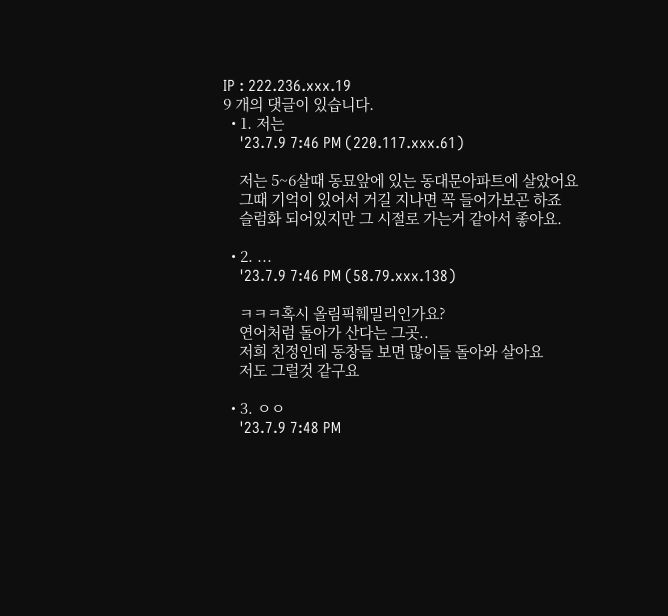IP : 222.236.xxx.19
9 개의 댓글이 있습니다.
  • 1. 저는
    '23.7.9 7:46 PM (220.117.xxx.61)

    저는 5~6살때 동묘앞에 있는 동대문아파트에 살았어요
    그때 기억이 있어서 거길 지나면 꼭 들어가보곤 하죠
    슬럼화 되어있지만 그 시절로 가는거 같아서 좋아요.

  • 2. ...
    '23.7.9 7:46 PM (58.79.xxx.138)

    ㅋㅋㅋ혹시 올림픽훼밀리인가요?
    연어처럼 돌아가 산다는 그곳..
    저희 친정인데 동창들 보면 많이들 돌아와 살아요
    저도 그럴것 같구요

  • 3. ㅇㅇ
    '23.7.9 7:48 PM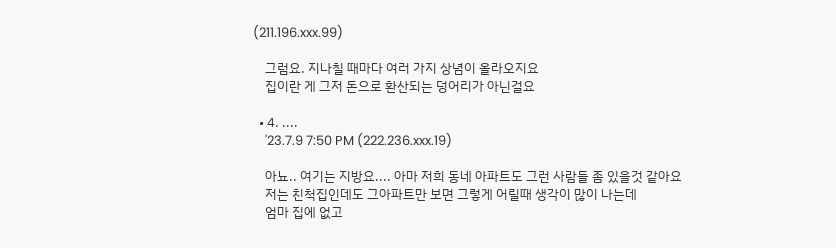(211.196.xxx.99)

    그럼요. 지나칠 때마다 여러 가지 상념이 올라오지요
    집이란 게 그저 돈으로 환산되는 덩어리가 아닌걸요

  • 4. ....
    '23.7.9 7:50 PM (222.236.xxx.19)

    아뇨.. 여기는 지방요.... 아마 저희 동네 아파트도 그런 사람들 좀 있을것 같아요
    저는 친척집인데도 그아파트만 보면 그렇게 어릴때 생각이 많이 나는데
    엄마 집에 없고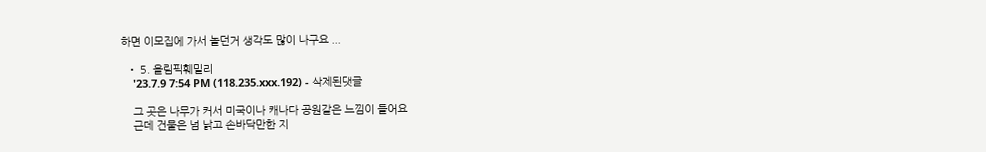하면 이모집에 가서 놀던거 생각도 많이 나구요 ...

  • 5. 올림픽훼밀리
    '23.7.9 7:54 PM (118.235.xxx.192) - 삭제된댓글

    그 곳은 나무가 커서 미국이나 캐나다 공원같은 느낌이 들어요
    근데 건물은 넘 낡고 손바닥만한 지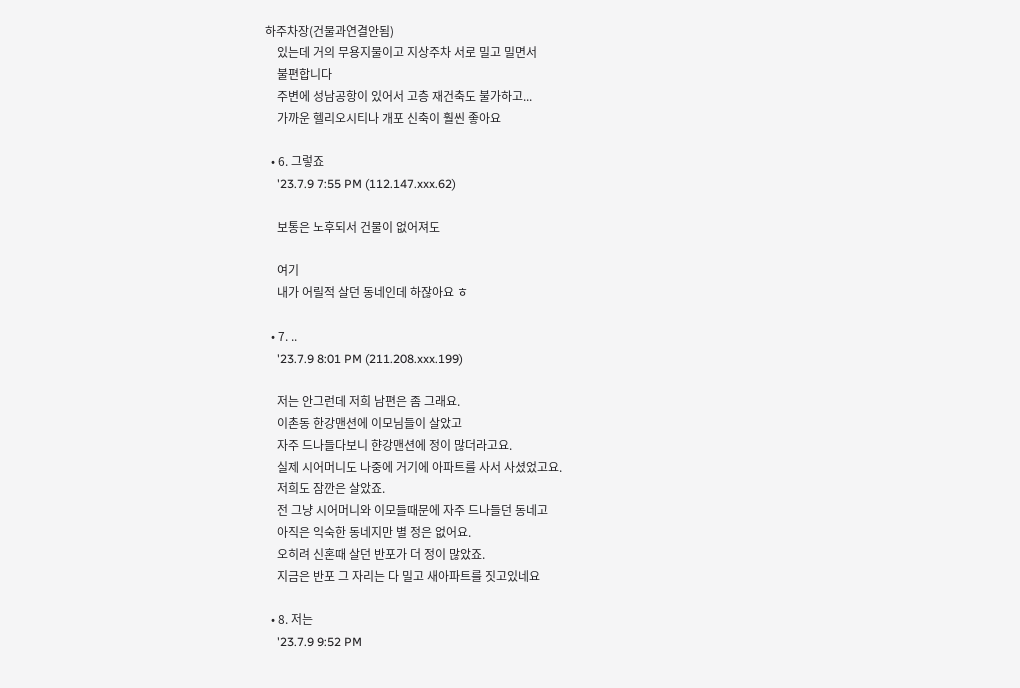하주차장(건물과연결안됨)
    있는데 거의 무용지물이고 지상주차 서로 밀고 밀면서
    불편합니다
    주변에 성남공항이 있어서 고층 재건축도 불가하고...
    가까운 헬리오시티나 개포 신축이 훨씬 좋아요

  • 6. 그렇죠
    '23.7.9 7:55 PM (112.147.xxx.62)

    보통은 노후되서 건물이 없어져도

    여기
    내가 어릴적 살던 동네인데 하잖아요 ㅎ

  • 7. ..
    '23.7.9 8:01 PM (211.208.xxx.199)

    저는 안그런데 저희 남편은 좀 그래요.
    이촌동 한강맨션에 이모님들이 살았고
    자주 드나들다보니 햔강맨션에 정이 많더라고요.
    실제 시어머니도 나중에 거기에 아파트를 사서 사셨었고요.
    저희도 잠깐은 살았죠.
    전 그냥 시어머니와 이모들때문에 자주 드나들던 동네고
    아직은 익숙한 동네지만 별 정은 없어요.
    오히려 신혼때 살던 반포가 더 정이 많았죠.
    지금은 반포 그 자리는 다 밀고 새아파트를 짓고있네요

  • 8. 저는
    '23.7.9 9:52 PM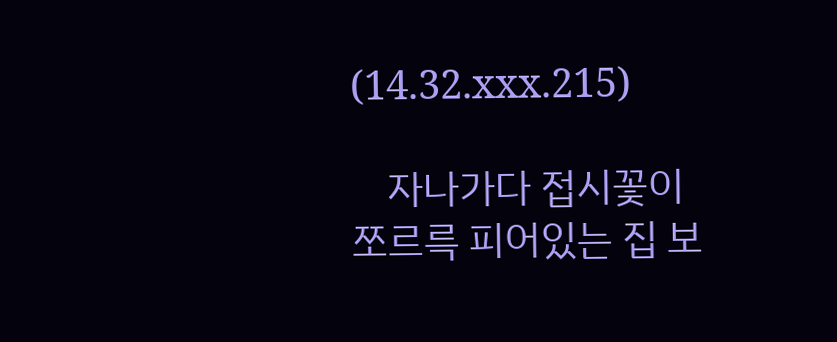(14.32.xxx.215)

    자나가다 접시꽃이 쪼르륵 피어있는 집 보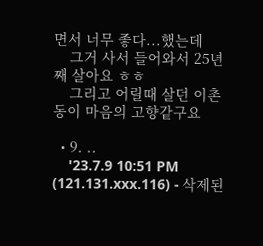면서 너무 좋다...했는데
    그거 사서 들어와서 25년째 살아요 ㅎㅎ
    그리고 어릴때 살던 이촌동이 마음의 고향같구요

  • 9. ..
    '23.7.9 10:51 PM (121.131.xxx.116) - 삭제된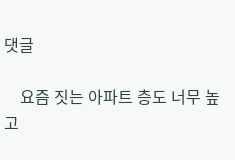댓글

    요즘 짓는 아파트 층도 너무 높고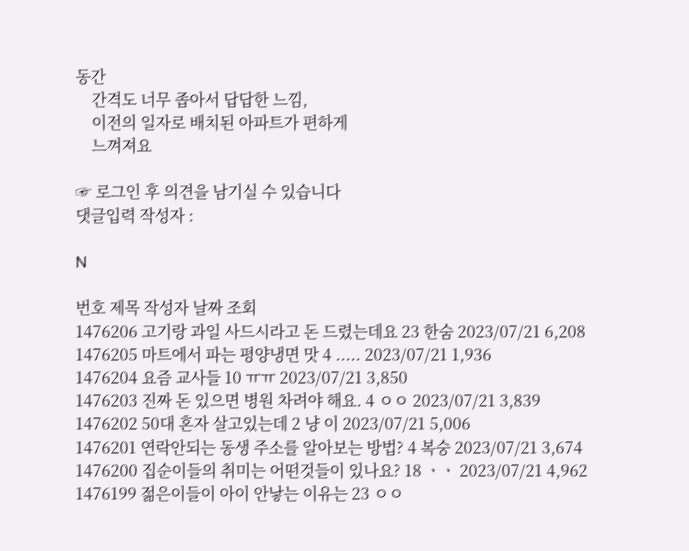동간
    간격도 너무 좁아서 답답한 느낌,
    이전의 일자로 배치된 아파트가 편하게
    느껴져요

☞ 로그인 후 의견을 남기실 수 있습니다
댓글입력 작성자 :

N

번호 제목 작성자 날짜 조회
1476206 고기랑 과일 사드시라고 돈 드렸는데요 23 한숨 2023/07/21 6,208
1476205 마트에서 파는 평양냉면 맛 4 ..... 2023/07/21 1,936
1476204 요즘 교사들 10 ㅠㅠ 2023/07/21 3,850
1476203 진짜 돈 있으면 병원 차려야 해요. 4 ㅇㅇ 2023/07/21 3,839
1476202 50대 혼자 살고있는데 2 냥 이 2023/07/21 5,006
1476201 연락안되는 동생 주소를 알아보는 방법? 4 복숭 2023/07/21 3,674
1476200 집순이들의 취미는 어떤것들이 있나요? 18 ㆍㆍ 2023/07/21 4,962
1476199 젊은이들이 아이 안낳는 이유는 23 ㅇㅇ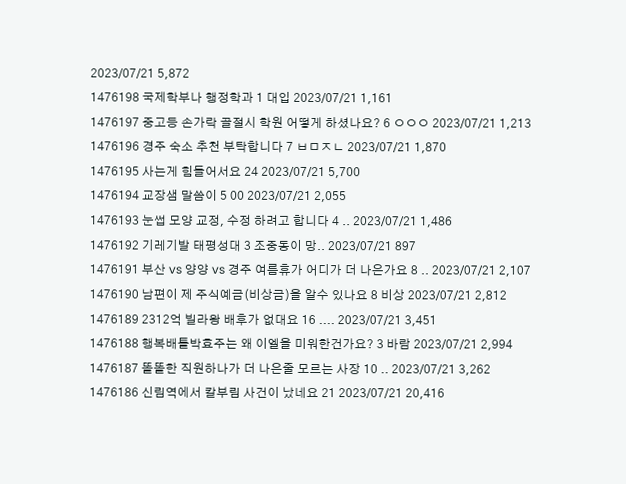2023/07/21 5,872
1476198 국제학부나 행정학과 1 대입 2023/07/21 1,161
1476197 중고등 손가락 골절시 학원 어떻게 하셨나요? 6 ㅇㅇㅇ 2023/07/21 1,213
1476196 경주 숙소 추천 부탁합니다 7 ㅂㅁㅈㄴ 2023/07/21 1,870
1476195 사는게 힘들어서요 24 2023/07/21 5,700
1476194 교장샘 말씀이 5 00 2023/07/21 2,055
1476193 눈썹 모양 교정, 수정 하려고 합니다 4 .. 2023/07/21 1,486
1476192 기레기발 태평성대 3 조중동이 망.. 2023/07/21 897
1476191 부산 vs 양양 vs 경주 여름휴가 어디가 더 나은가요 8 .. 2023/07/21 2,107
1476190 남편이 제 주식예금(비상금)을 알수 있나요 8 비상 2023/07/21 2,812
1476189 2312억 빌라왕 배후가 없대요 16 .... 2023/07/21 3,451
1476188 행복배틀박효주는 왜 이엘을 미워한건가요? 3 바람 2023/07/21 2,994
1476187 똘똘한 직원하나가 더 나은줄 모르는 사장 10 .. 2023/07/21 3,262
1476186 신림역에서 칼부림 사건이 났네요 21 2023/07/21 20,416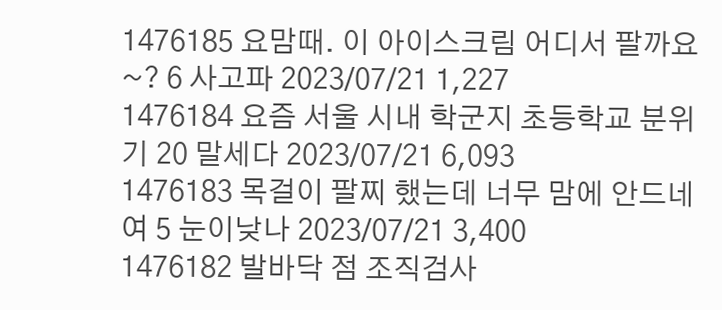1476185 요맘때. 이 아이스크림 어디서 팔까요~? 6 사고파 2023/07/21 1,227
1476184 요즘 서울 시내 학군지 초등학교 분위기 20 말세다 2023/07/21 6,093
1476183 목걸이 팔찌 했는데 너무 맘에 안드네여 5 눈이낮나 2023/07/21 3,400
1476182 발바닥 점 조직검사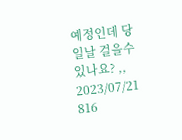예정인데 당일날 걸을수 있나요? ,, 2023/07/21 816